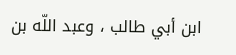ابن أبي طالب ، وعبد اللّه بن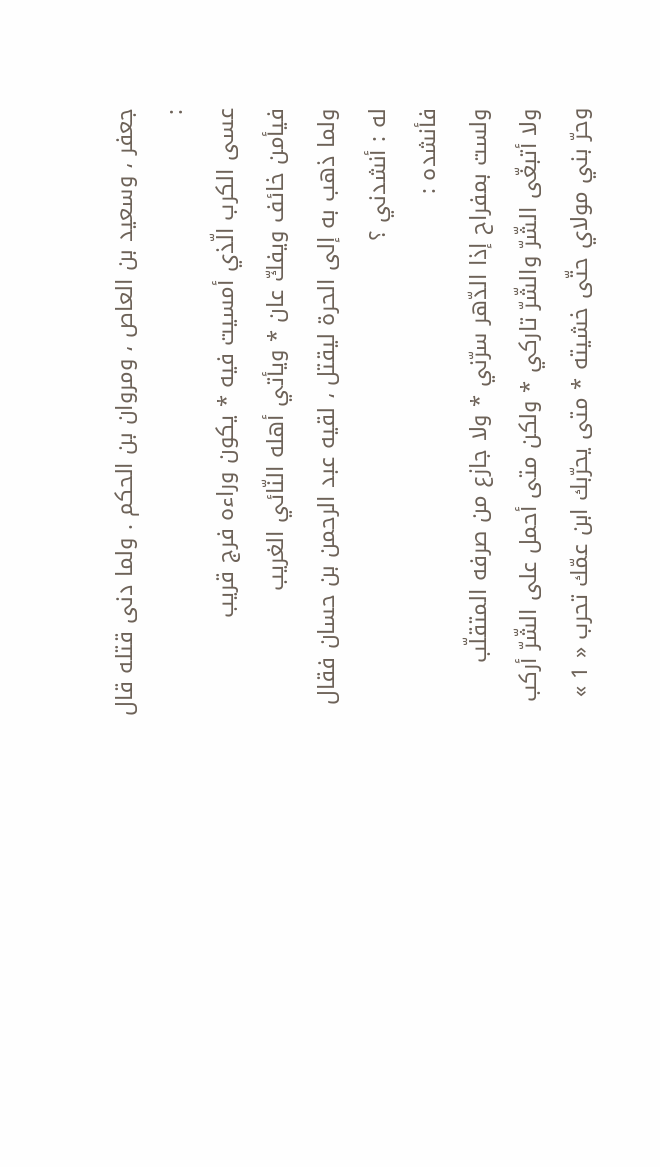جعفر ، وسعيد بن العاص ، ومروان بن الحكم . ولما دنى قتله قال :
عسى الكرب الّذي أمسيت فيه * يكون وراءه فرج قريب
فيأمن خائف ويفكّ عان * ويأتي أهله النّائي الغريب
ولما ذهب به إلى الحرة ليقتل ، لقيه عبد الرحمن بن حسان فقال له : أنشدني ؟
فأنشده :
ولست بمفراح إذا الدّهر سرّني * ولا جازع من صرفه المتقلّب
ولا أتبغّى الشّرّ والشّرّ تاركي * ولكن متى أحمل على الشّرّ أركب
وحرّ بني مولاي حتّى خشيته * متى يحرّبك ابن عمّك تحرب « 1 »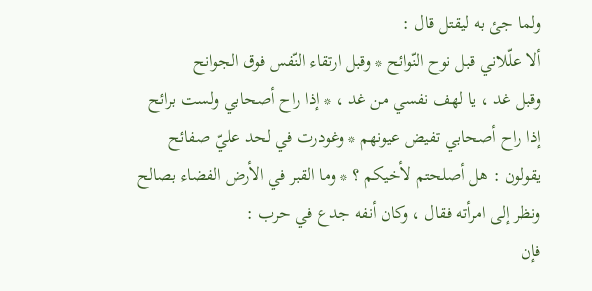ولما جئ به ليقتل قال :
ألا علّلاني قبل نوح النّوائح * وقبل ارتقاء النّفس فوق الجوانح
وقبل غد ، يا لهف نفسي من غد ، * إذا راح أصحابي ولست برائح
إذا راح أصحابي تفيض عيونهم * وغودرت في لحد عليّ صفائح
يقولون : هل أصلحتم لأخيكم ؟ * وما القبر في الأرض الفضاء بصالح
ونظر إلى امرأته فقال ، وكان أنفه جدع في حرب :
فإن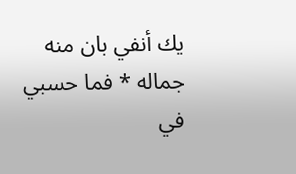يك أنفي بان منه جماله * فما حسبي في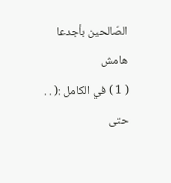الصّالحين بأجدعا
هامش
( 1 ) في الكامل :( . . حتى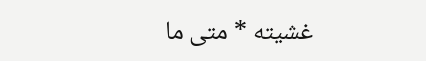غشيته * متى ما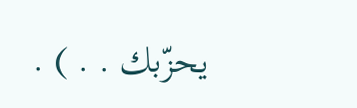يحزّبك . . ) .